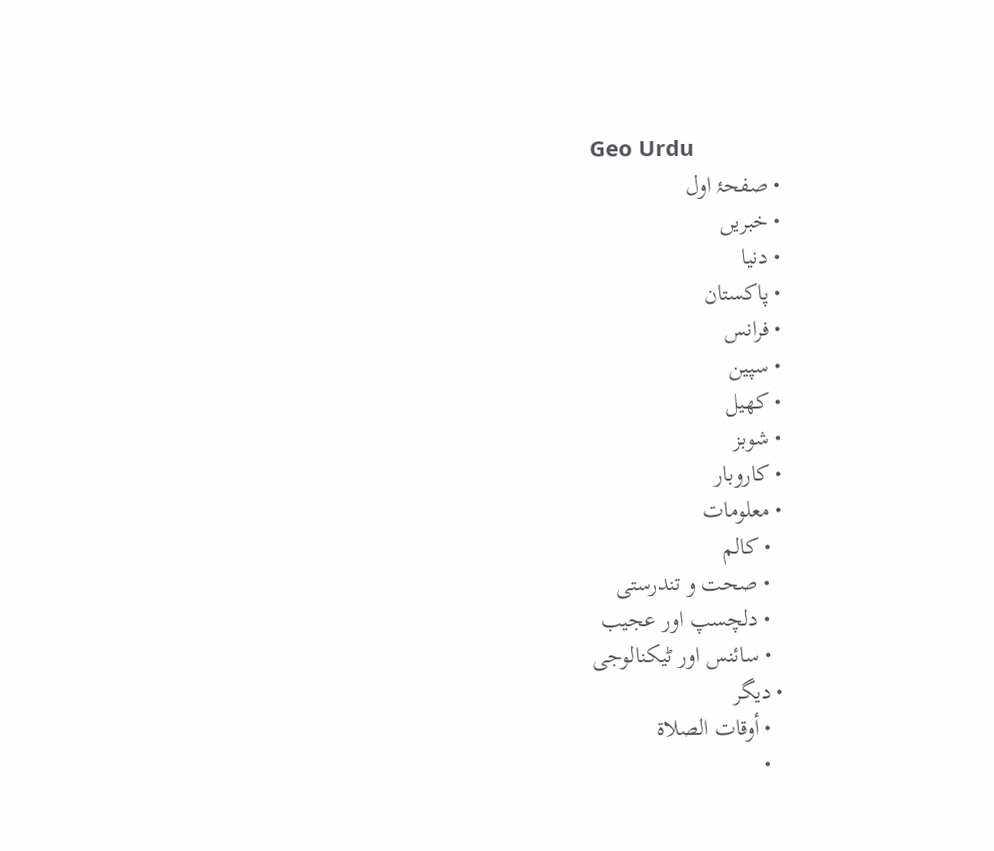Geo Urdu
  • صفحۂ اول
  • خبریں
  • دنیا
  • پاکستان
  • فرانس
  • سپین
  • کھیل
  • شوبز
  • کاروبار
  • معلومات
    • کالم
    • صحت و تندرستی
    • دلچسپ اور عجیب
    • سائنس اور ٹیکنالوجی
  • دیگر
    • أوقات الصلاة
    •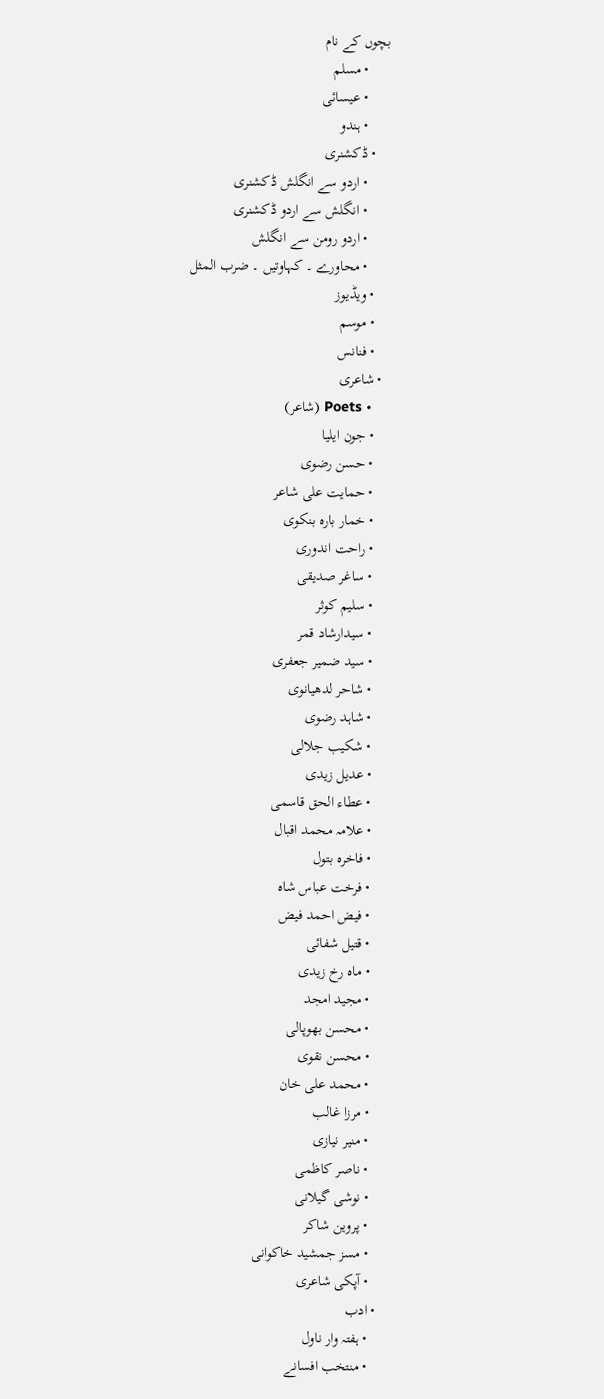بچوں کے نام
      • مسلم
      • عیسائی
      • ہندو
    • ڈکشنری
      • اردو سے انگلش ڈکشنری
      • انگلش سے اردو ڈکشنری
      • اردو رومن سے انگلش
      • محاورے ۔ کہاوتیں ۔ ضرب المثل
    • ویڈیوز
    • موسم
    • فنانس
  • شاعری
    • Poets (شاعر)
    • جون ایلیا
    • حسن رضوی
    • حمایت علی شاعر
    • خمار بارہ بنکوی
    • راحت اندوری
    • ساغر صدیقی
    • سلیم کوثر
    • سیدارشاد قمر
    • سید ضمیر جعفری
    • شاحر لدھیانوی
    • شاہد رضوی
    • شکیب جلالی
    • عدیل زیدی
    • عطاء الحق قاسمی
    • علامہ محمد اقبال
    • فاخرہ بتول
    • فرخت عباس شاہ
    • فیض احمد فیض
    • قتیل شفائی
    • ماہ رخ زیدی
    • مجید امجد
    • محسن بھوپالی
    • محسن نقوی
    • محمد علی خان
    • مرزا غالب
    • منیر نیازی
    • ناصر کاظمی
    • نوشی گیلانی
    • پروین شاکر
    • مسز جمشید خاکوانی
    • آپکی شاعری
  • ادب
    • ہفتہ وار ناول
    • منتخب افسانے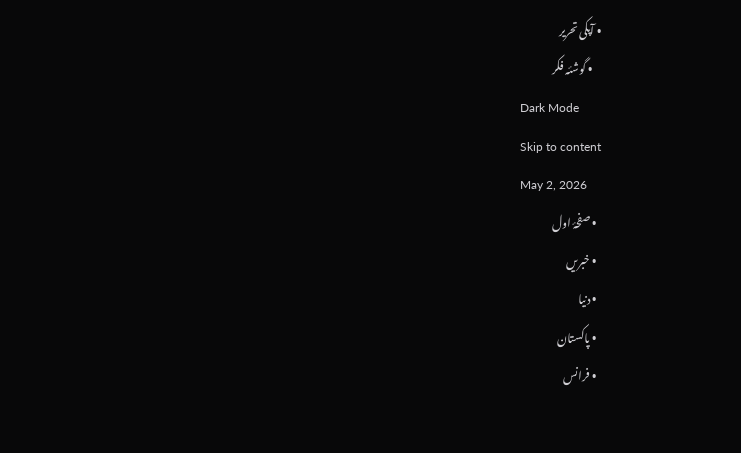• آپکی تحریر
    • گوشئہ فکر
Dark Mode
Skip to content
May 2, 2026
  • صفحۂ اول
  • خبریں
  • دنیا
  • پاکستان
  • فرانس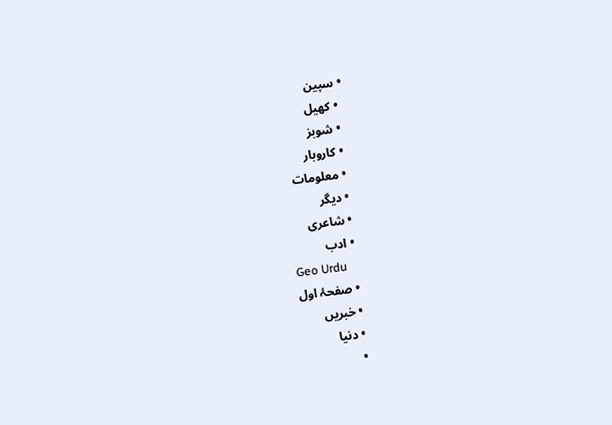• سپین
  • کھیل
  • شوبز
  • کاروبار
  • معلومات
  • دیگر
  • شاعری
  • ادب
Geo Urdu
  • صفحۂ اول
  • خبریں
  • دنیا
  •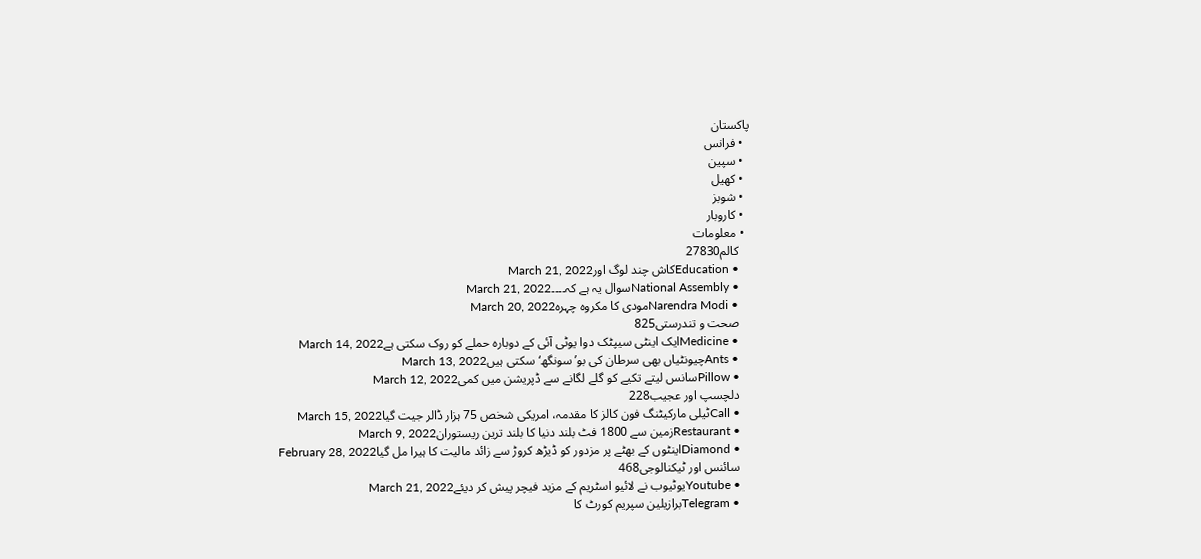پاکستان
  • فرانس
  • سپین
  • کھیل
  • شوبز
  • کاروبار
  • معلومات
    کالم27830
    • Educationکاش چند لوگ اورMarch 21, 2022
    • National Assemblyسوال یہ ہے کہ۔۔۔۔March 21, 2022
    • Narendra Modiمودی کا مکروہ چہرہMarch 20, 2022
    صحت و تندرستی825
    • Medicineایک اینٹی سیپٹک دوا یوٹی آئی کے دوبارہ حملے کو روک سکتی ہےMarch 14, 2022
    • Antsچیونٹیاں بھی سرطان کی بو’سونگھ‘ سکتی ہیںMarch 13, 2022
    • Pillowسانس لیتے تکیے کو گلے لگانے سے ڈپریشن میں کمیMarch 12, 2022
    دلچسپ اور عجیب228
    • Callٹیلی مارکیٹنگ فون کالز کا مقدمہ، امریکی شخص 75 ہزار ڈالر جیت گیاMarch 15, 2022
    • Restaurantزمین سے 1800 فٹ بلند دنیا کا بلند ترین ریستورانMarch 9, 2022
    • Diamondاینٹوں کے بھٹے پر مزدور کو ڈیڑھ کروڑ سے زائد مالیت کا ہیرا مل گیاFebruary 28, 2022
    سائنس اور ٹیکنالوجی468
    • Youtubeیوٹیوب نے لائیو اسٹریم کے مزید فیچر پیش کر دیئےMarch 21, 2022
    • Telegramبرازیلین سپریم کورٹ کا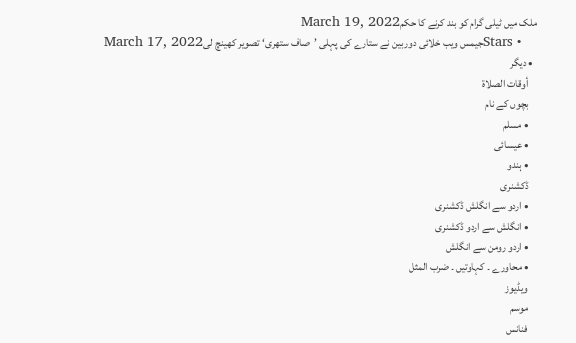ملک میں ٹیلی گرام کو بند کرنے کا حکمMarch 19, 2022
    • Starsجیمس ویب خلائی دوربین نے ستارے کی پہلی ’صاف ستھری‘ تصویر کھینچ لیMarch 17, 2022
  • دیگر
    أوقات الصلاة
    بچوں کے نام
    • مسلم
    • عیسائی
    • ہندو
    ڈکشنری
    • اردو سے انگلش ڈکشنری
    • انگلش سے اردو ڈکشنری
    • اردو رومن سے انگلش
    • محاورے ۔ کہاوتیں ۔ ضرب المثل
    ویڈیوز
    موسم
    فنانس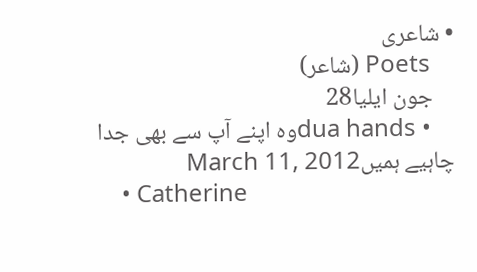• شاعری
    Poets (شاعر)
    جون ایلیا28
    • dua handsوہ اپنے آپ سے بھی جدا چاہیے ہمیںMarch 11, 2012
    • Catherine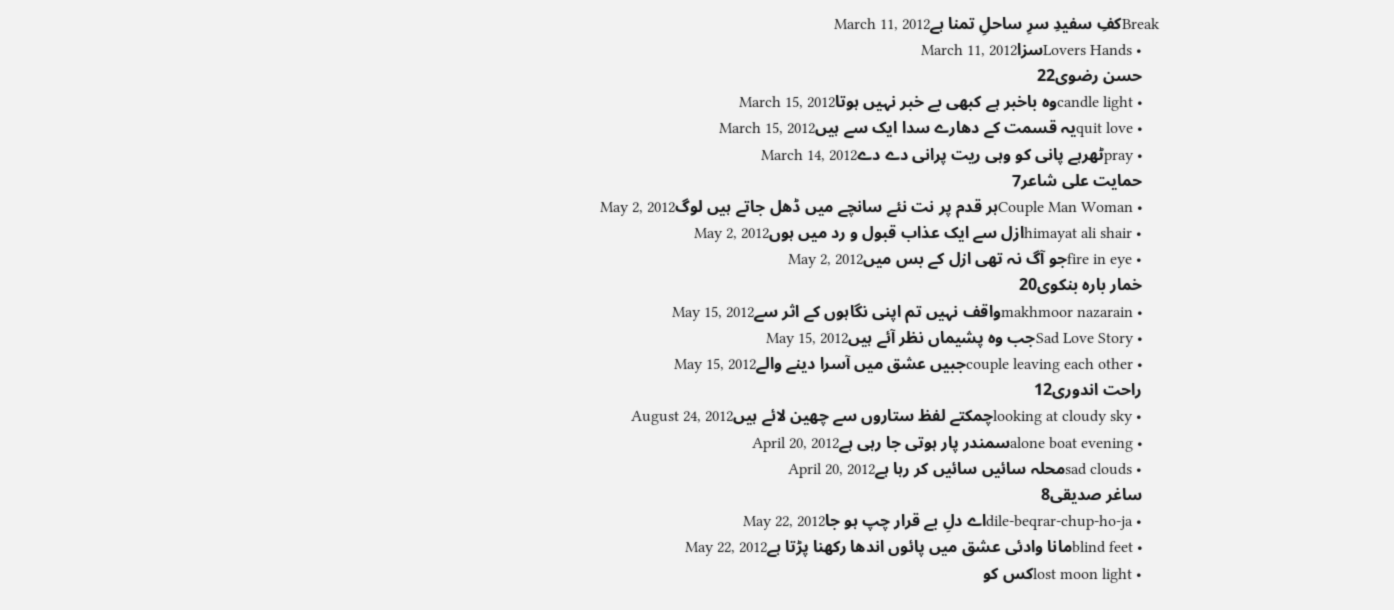Breakکفِ سفیدِ سرِ ساحلِ تمنا ہےMarch 11, 2012
    • Lovers HandsسزاMarch 11, 2012
    حسن رضوی22
    • candle lightوہ باخبر ہے کبھی بے خبر نہیں ہوتاMarch 15, 2012
    • quit loveیہ قسمت کے دھارے سدا ایک سے ہیںMarch 15, 2012
    • prayٹھرہے پانی کو وہی ریت پرانی دے دےMarch 14, 2012
    حمایت علی شاعر7
    • Couple Man Womanہر قدم پر نت نئے سانچے میں ڈھل جاتے ہیں لوگMay 2, 2012
    • himayat ali shairازل سے ایک عذاب قبول و رد میں ہوںMay 2, 2012
    • fire in eyeجو آگ نہ تھی ازل کے بس میںMay 2, 2012
    خمار بارہ بنکوی20
    • makhmoor nazarainواقف نہیں تم اپنی نگاہوں کے اثر سےMay 15, 2012
    • Sad Love Storyجب وہ پشیماں نظر آئے ہیںMay 15, 2012
    • couple leaving each otherجبیں عشق میں آسرا دینے والےMay 15, 2012
    راحت اندوری12
    • looking at cloudy skyچمکتے لفظ ستاروں سے چھین لائے ہیںAugust 24, 2012
    • alone boat eveningسمندر پار ہوتی جا رہی ہےApril 20, 2012
    • sad cloudsمحلہ سائیں سائیں کر رہا ہےApril 20, 2012
    ساغر صدیقی8
    • dile-beqrar-chup-ho-jaاے دلِ بے قرار چپ ہو جاMay 22, 2012
    • blind feetمانا وادئی عشق میں پائوں اندھا رکھنا پڑتا ہےMay 22, 2012
    • lost moon lightکس کو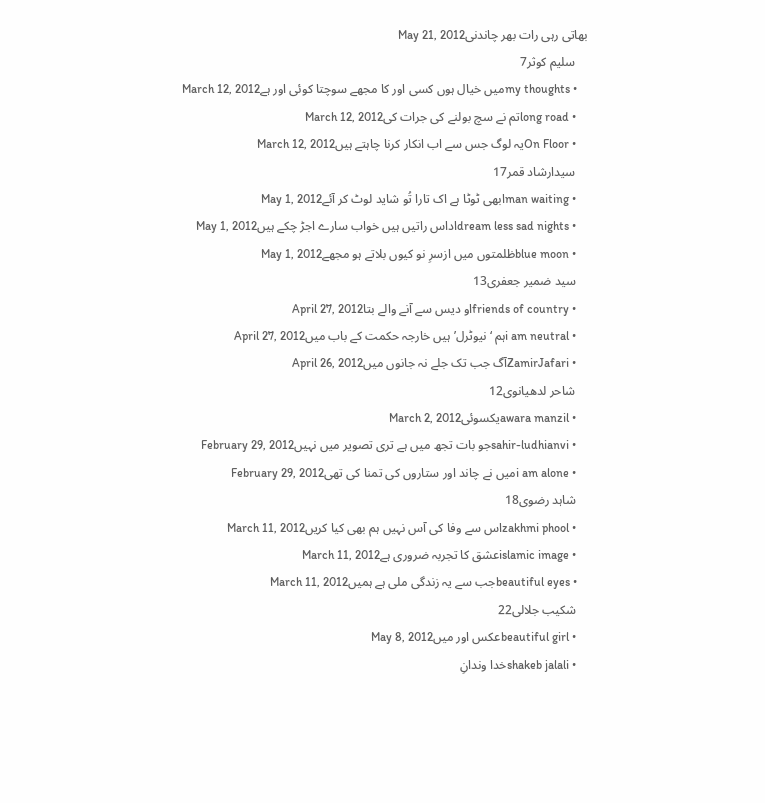بھاتی رہی رات بھر چاندنیMay 21, 2012
    سلیم کوثر7
    • my thoughtsمیں خیال ہوں کسی اور کا مجھے سوچتا کوئی اور ہےMarch 12, 2012
    • long roadتم نے سچ بولنے کی جرات کیMarch 12, 2012
    • On Floorیہ لوگ جس سے اب انکار کرنا چاہتے ہیںMarch 12, 2012
    سیدارشاد قمر17
    • man waitingابھی ٹوٹا ہے اک تارا تُو شاید لوٹ کر آئےMay 1, 2012
    • dream less sad nightsاداس راتیں ہیں خواب سارے اجڑ چکے ہیںMay 1, 2012
    • blue moonظلمتوں میں ازسرِ نو کیوں بلاتے ہو مجھےMay 1, 2012
    سید ضمیر جعفری13
    • friends of countryاو دیس سے آنے والے بتاApril 27, 2012
    • i am neutralہم ‘نیوٹرل’ ہیں خارجہ حکمت کے باب میںApril 27, 2012
    • ZamirJafariآگ جب تک جلے نہ جانوں میںApril 26, 2012
    شاحر لدھیانوی12
    • awara manzilیکسوئیMarch 2, 2012
    • sahir-ludhianviجو بات تجھ میں ہے تری تصویر میں نہیںFebruary 29, 2012
    • i am aloneمیں نے چاند اور ستاروں کی تمنا کی تھیFebruary 29, 2012
    شاہد رضوی18
    • zakhmi phoolاس سے وفا کی آس نہیں ہم بھی کیا کریںMarch 11, 2012
    • islamic imageعشق کا تجربہ ضروری ہےMarch 11, 2012
    • beautiful eyesجب سے یہ زندگی ملی ہے ہمیںMarch 11, 2012
    شکیب جلالی22
    • beautiful girlعکس اور میںMay 8, 2012
    • shakeb jalaliخدا وندانِ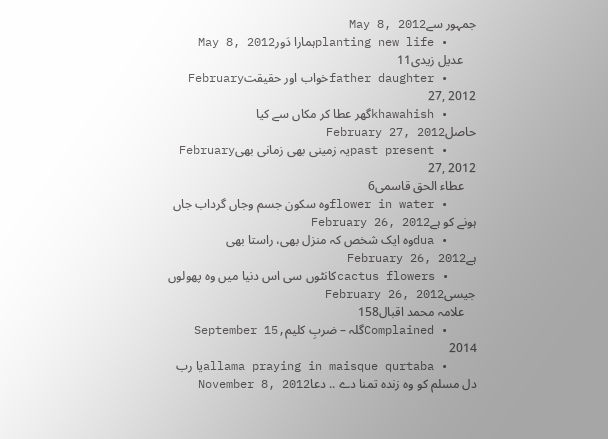جمہور سےMay 8, 2012
    • planting new lifeہمارا دَورMay 8, 2012
    عدیل زیدی11
    • father daughterخواب اور حقیقتFebruary 27, 2012
    • khawahishگھر عطا کر مکاں سے کیا حاصلFebruary 27, 2012
    • past presentیہ زمینی بھی زمانی بھیFebruary 27, 2012
    عطاء الحق قاسمی6
    • flower in waterوہ سکون جسم وجاں گرداب جاں ہونے کو ہےFebruary 26, 2012
    • duaوہ ایک شخص کہ منزل بھی، راستا بھی ہےFebruary 26, 2012
    • cactus flowersکانٹوں سی اس دنیا میں وہ پھولوں جیسیFebruary 26, 2012
    علامہ محمد اقبال158
    • Complainedگلہ – ضربِ کلیمSeptember 15, 2014
    • allama praying in maisque qurtabaیا رب دل مسلم کو وہ زندہ تمنا دے .. دعاNovember 8, 2012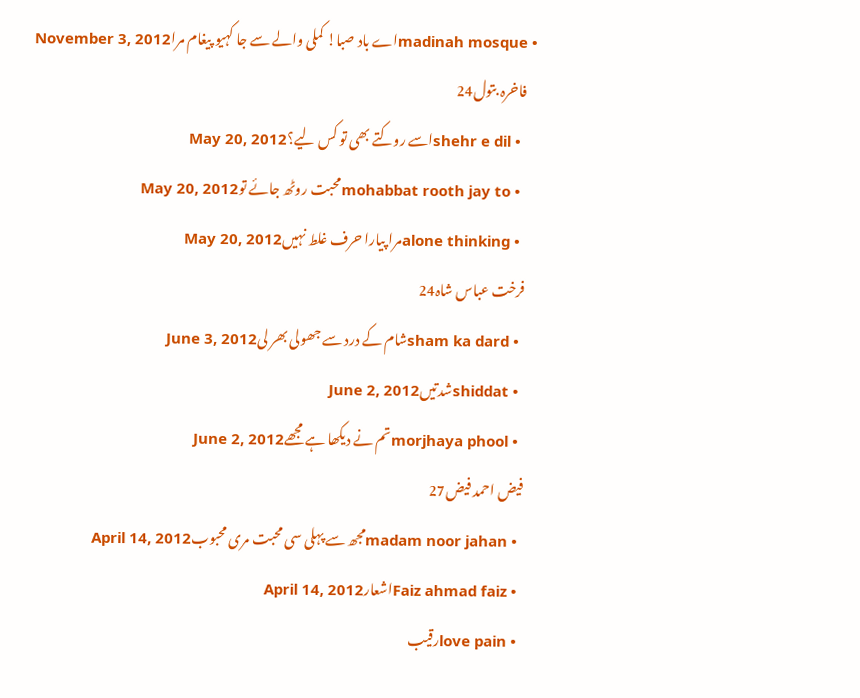• madinah mosqueاے باد صبا! کملی والے سے جا کہیو پیغام مراNovember 3, 2012
    فاخرہ بتول24
    • shehr e dilاسے روکتے بھی تو کس لیے؟May 20, 2012
    • mohabbat rooth jay toمحبت روٹھ جائے توMay 20, 2012
    • alone thinkingمرا پیارا حرف غلط نہیںMay 20, 2012
    فرخت عباس شاہ24
    • sham ka dardشام کے درد سے جھولی بھر لیJune 3, 2012
    • shiddatشدتیںJune 2, 2012
    • morjhaya phoolتم نے دیکھا ہے مجھےJune 2, 2012
    فیض احمد فیض27
    • madam noor jahanمجھ سے پہلی سی محبت مری محبوبApril 14, 2012
    • Faiz ahmad faizاشعارApril 14, 2012
    • love painرقیب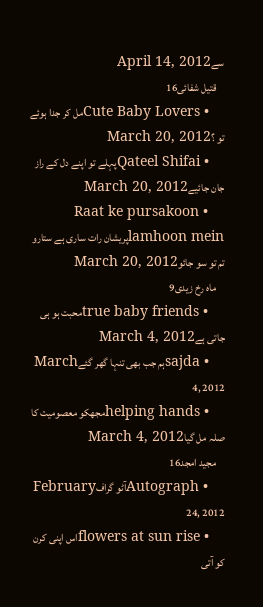سےApril 14, 2012
    قتیل شفائی16
    • Cute Baby Loversمل کر جدا ہوئے تو ؟March 20, 2012
    • Qateel Shifaiپہلے تو اپنے دل کے راز جان جائیےMarch 20, 2012
    • Raat ke pursakoon lamhoon meinپریشان رات ساری ہے ستارو تم تو سو جائوMarch 20, 2012
    ماہ رخ زیدی9
    • true baby friendsمحبت ہو ہی جاتی ہےMarch 4, 2012
    • sajdaہم جب بھی تنہا گھر گئےMarch 4, 2012
    • helping handsمجھکو معصومیت کا صلہ مل گیاMarch 4, 2012
    مجید امجد16
    • Autographآٹو گرافFebruary 24, 2012
    • flowers at sun riseاس اپنی کرن کو آتی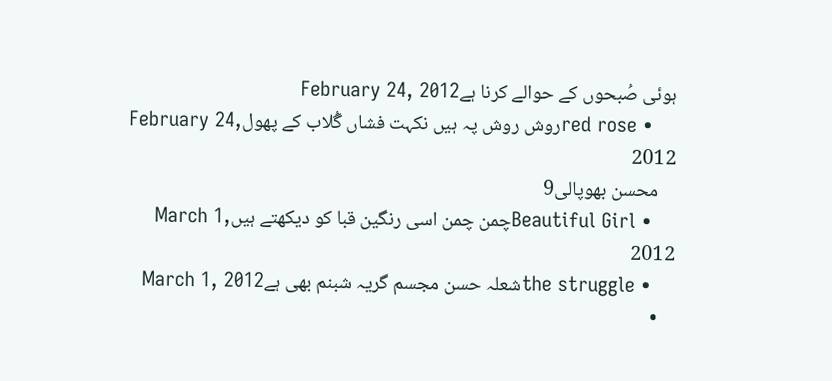ہوئی صُبحوں کے حوالے کرنا ہےFebruary 24, 2012
    • red roseروش روش پہ ہیں نکہت فشاں گُلاب کے پھولFebruary 24, 2012
    محسن بھوپالی9
    • Beautiful Girlچمن چمن اسی رنگین قبا کو دیکھتے ہیںMarch 1, 2012
    • the struggleشعلہ حسن مجسم گریہ شبنم بھی ہےMarch 1, 2012
    •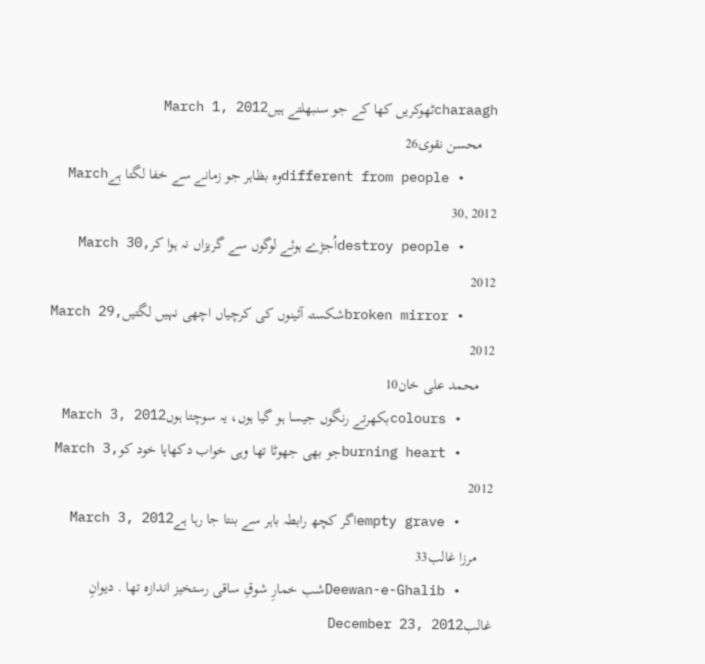charaaghٹھوکریں کھا کے جو سنبھلتے ہیںMarch 1, 2012
    محسن نقوی26
    • different from peopleوہ بظاہر جو زمانے سے خفا لگتا ہےMarch 30, 2012
    • destroy peopleاُجڑے ہوئے لوگوں سے گریزاں نہ ہوا کرMarch 30, 2012
    • broken mirrorشکستہ آئینوں کی کرچیاں اچھی نہیں لگتیںMarch 29, 2012
    محمد علی خان10
    • coloursبکھرتے رنگوں جیسا ہو گیا ہوں، یہ سوچتا ہوںMarch 3, 2012
    • burning heartجو بھی جھوٹا تھا وہی خواب دکھایا خود کوMarch 3, 2012
    • empty graveاگر کچھ رابطہ باہر سے بنتا جا رہا ہےMarch 3, 2012
    مرزا غالب33
    • Deewan-e-Ghalibشب خمارِ شوقِ ساقی رستخیز اندازہ تھا . دیوانِ غالبDecember 23, 2012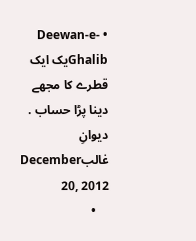• Deewan-e-Ghalibیک ایک قطرے کا مجھے دینا پڑا حساب . دیوانِ غالبDecember 20, 2012
    •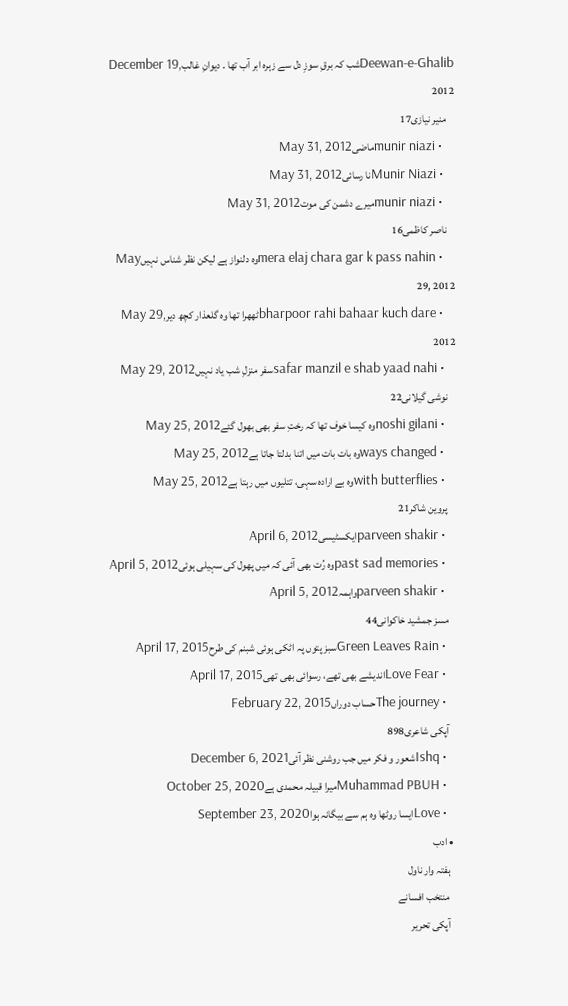Deewan-e-Ghalibشب کہ برقِ سوزِ دل سے زہرہ ابر آب تھا . دیوانِ غالبDecember 19, 2012
    منیر نیازی17
    • munir niaziماضیMay 31, 2012
    • Munir Niaziنا رسائیMay 31, 2012
    • munir niaziمیرے دشمن کی موتMay 31, 2012
    ناصر کاظمی16
    • mera elaj chara gar k pass nahinوہ دلنواز ہے لیکن نظر شناس نہیںMay 29, 2012
    • bharpoor rahi bahaar kuch dareٹھھرا تھا وہ گلعذار کچھ دیرMay 29, 2012
    • safar manzil e shab yaad nahiسفر منزلِ شب یاد نہیںMay 29, 2012
    نوشی گیلانی22
    • noshi gilaniوہ کیسا خوف تھا کہ رختِ سفر بھی بھول گئےMay 25, 2012
    • ways changedوہ بات بات میں اتنا بدلتا جاتا ہےMay 25, 2012
    • with butterfliesوہ بے ارادہ سہی، تتلیوں میں رہتا ہےMay 25, 2012
    پروین شاکر21
    • parveen shakirایکسٹیسیApril 6, 2012
    • past sad memoriesوہ رُت بھی آئی کہ میں پھول کی سہیلی ہوئیApril 5, 2012
    • parveen shakirواہمہApril 5, 2012
    مسز جمشید خاکوانی44
    • Green Leaves Rainسبز پتوں پہ اٹکی ہوئی شبنم کی طرحApril 17, 2015
    • Love Fearاندیشے بھی تھے، رسوائی بھی تھیApril 17, 2015
    • The journeyحساب دوراںFebruary 22, 2015
    آپکی شاعری898
    • Ishqشعور و فکر میں جب روشنی نظر آئیDecember 6, 2021
    • Muhammad PBUHمیرا قبیلہ محمدی ہےOctober 25, 2020
    • Loveایسا روٹھا وہ ہم سے بیگانہ ہواSeptember 23, 2020
  • ادب
    ہفتہ وار ناول
    منتخب افسانے
    آپکی تحریر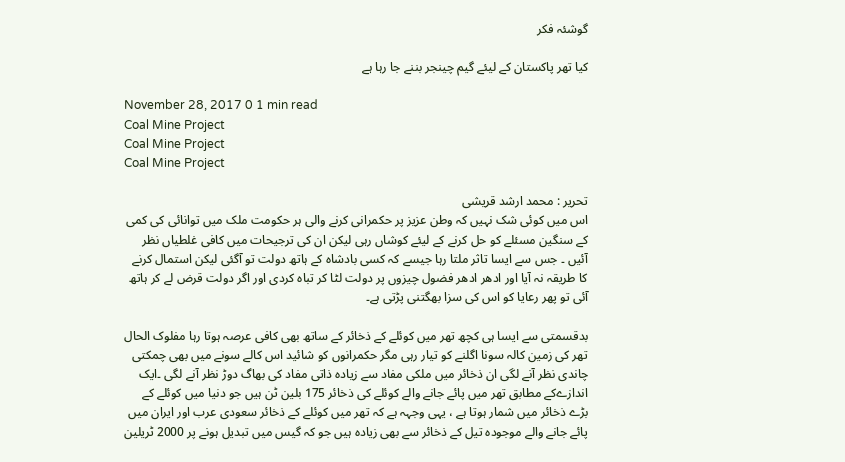گوشئہ فکر

کیا تھر پاکستان کے لیئے گیم چینجر بننے جا رہا ہے

November 28, 2017 0 1 min read
Coal Mine Project
Coal Mine Project
Coal Mine Project

تحریر : محمد ارشد قریشی
اس میں کوئی شک نہیں کہ وطن عزیز پر حکمرانی کرنے والی ہر حکومت ملک میں توانائی کی کمی کے سنگین مسئلے کو حل کرنے کے لیئے کوشاں رہی لیکن ان کی ترجیحات میں کافی غلطیاں نظر آئیں ۔ جس سے ایسا تاثر ملتا رہا جیسے کہ کسی بادشاہ کے ہاتھ دولت تو آگئی لیکن استمال کرنے کا طریقہ نہ آیا اور ادھر ادھر فضول چیزوں پر دولت لٹا کر تباہ کردی اور اگر دولت قرض لے کر ہاتھ آئی تو پھر رعایا کو اس کی سزا بھگتنی پڑتی ہے۔

بدقسمتی سے ایسا ہی کچھ تھر میں کوئلے کے ذخائر کے ساتھ بھی کافی عرصہ ہوتا رہا مفلوک الحال تھر کی زمین کالہ سونا اگلنے کو تیار رہی مگر حکمرانوں کو شائید اس کالے سونے میں بھی چمکتی چاندی نظر آنے لگی ان ذخائر میں ملکی مفاد سے زیادہ ذاتی مفاد کی بھاگ دوڑ نظر آنے لگی ۔ایک اندازےکے مطابق تھر میں پائے جانے والے کوئلے کی ذخائر 175 بلین ٹن ہیں جو دنیا میں کوئلے کے بڑے ذخائر میں شمار ہوتا ہے ، یہی وجہہ ہے کہ تھر میں کوئلے کے ذخائر سعودی عرب اور ایران میں پائے جانے والے موجودہ تیل کے ذخائر سے بھی زیادہ ہیں جو کہ گیس میں تبدیل ہونے پر 2000 ٹریلین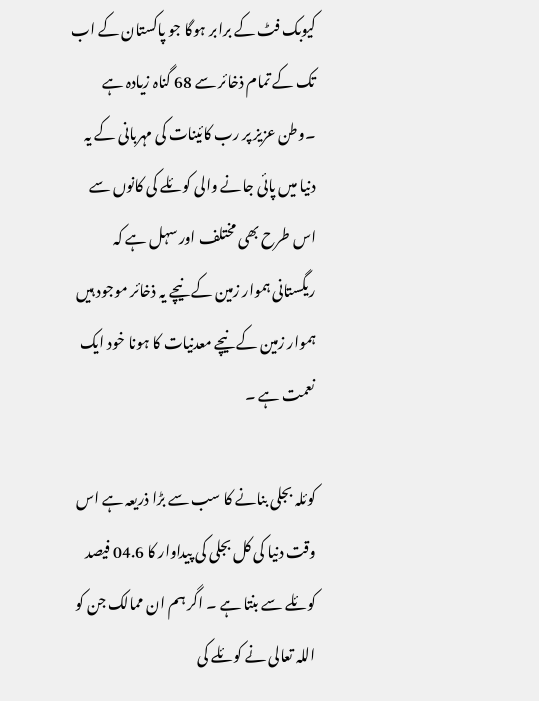کیوبک فٹ کے برابر ہوگا جو پاکستان کے اب تک کے تمام ذخائر سے 68 گناہ زیادہ ہے ۔وطن عزیز پر رب کائینات کی مہربانی کے یہ دنیا میں پائی جانے والی کوئلے کی کانوں سے اس طرح بھی مختلف اور سہل ہے کہ ریگستانی ہموار زمین کے نیچے یہ ذخائر موجود ہیں ہموار زمین کے نیچے معدنیات کا ہونا خود ایک نعمت ہے ۔

کوئلہ بجلی بنانے کا سب سے بڑا ذریعہ ہے اس وقت دنیا کی کل بجلی کی پیداوار کا 04.6 فیصد کوئلے سے بنتا ہے ۔ اگر ہم ان ممالک جن کو اللہ تعالی نے کوئلے کی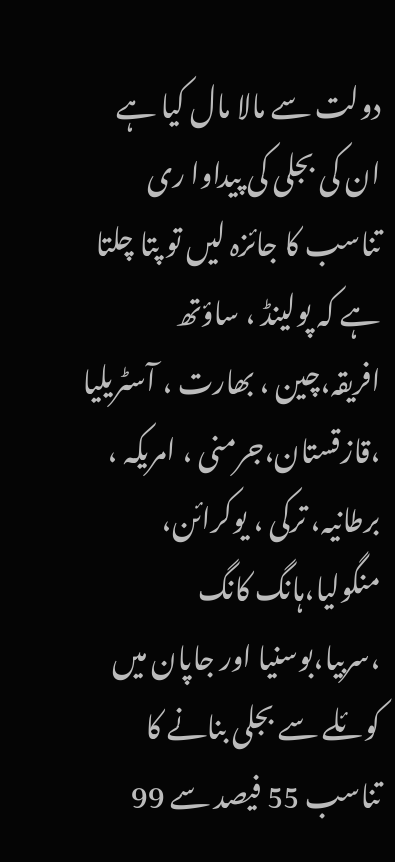دولت سے مالا مال کیا ہے ان کی بجلی کی پیداوا ری تناسب کا جائزہ لیں تو پتا چلتا ہے کہ پولینڈ ، ساؤتھ افریقہ،چین ، بھارت ، آسٹریلیا ،قازقستان،جرمنی ، امریکہ ، برطانیہ، ترکی ، یوکرائن، منگولیا،ہانگ کانگ ،سربیا،بوسنیا اور جاپان میں کوئلے سے بجلی بنانے کا تناسب 55 فیصد سے 99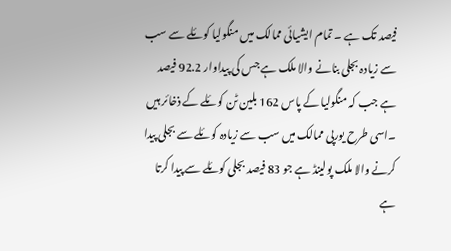فیصد تک ہے ۔ تمام ایشیائی ممالک میں منگولیا کوئلے سے سب سے زیادہ بجلی بنانے والا ملک ہے جس کی پیداوار 92.2 فیصد ہے جب کہ منگولیا کے پاس 162 بلین ٹن کوئلے کے ذخائر ہیں ۔اسی طرح یورپی ممالک میں سب سے زیادہ کوئلے سے بجلی پیدا کرنے والا ملک پولینڈ ہے جو 83 فیصد بجلی کوئلے سے پیدا کرتا ہے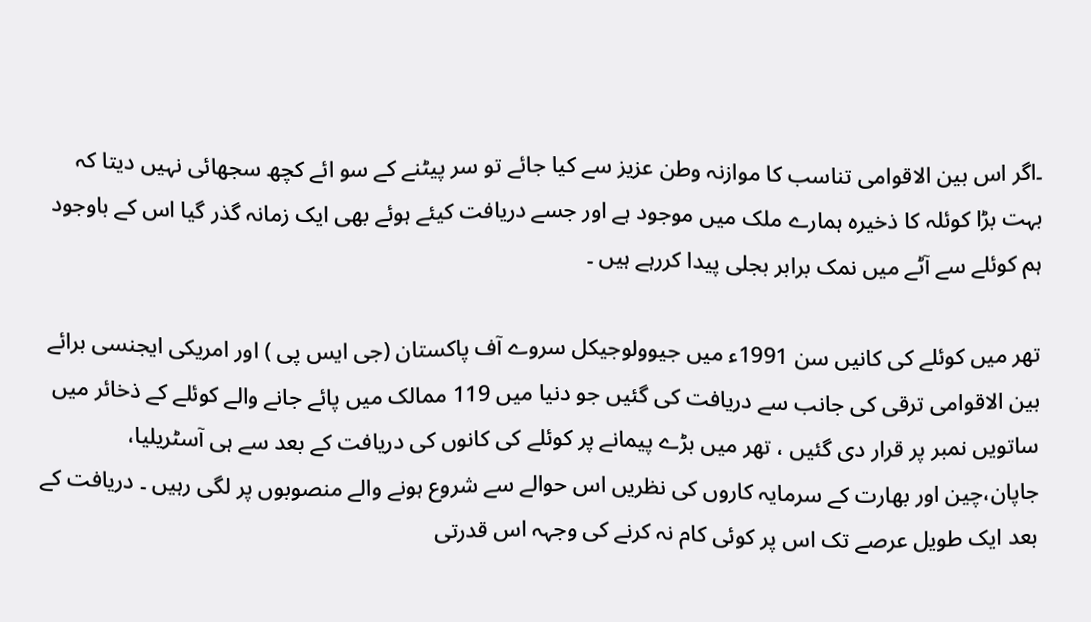۔اگر اس بین الاقوامی تناسب کا موازنہ وطن عزیز سے کیا جائے تو سر پیٹنے کے سو ائے کچھ سجھائی نہیں دیتا کہ بہت بڑا کوئلہ کا ذخیرہ ہمارے ملک میں موجود ہے اور جسے دریافت کیئے ہوئے بھی ایک زمانہ گذر گیا اس کے باوجود ہم کوئلے سے آٹے میں نمک برابر بجلی پیدا کررہے ہیں ۔

تھر میں کوئلے کی کانیں سن 1991ء میں جیوولوجیکل سروے آف پاکستان (جی ایس پی ) اور امریکی ایجنسی برائے بین الاقوامی ترقی کی جانب سے دریافت کی گئیں جو دنیا میں 119 ممالک میں پائے جانے والے کوئلے کے ذخائر میں ساتویں نمبر پر قرار دی گئیں ، تھر میں بڑے پیمانے پر کوئلے کی کانوں کی دریافت کے بعد سے ہی آسٹریلیا، جاپان،چین اور بھارت کے سرمایہ کاروں کی نظریں اس حوالے سے شروع ہونے والے منصوبوں پر لگی رہیں ۔ دریافت کے بعد ایک طویل عرصے تک اس پر کوئی کام نہ کرنے کی وجہہ اس قدرتی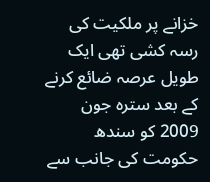خزانے پر ملکیت کی رسہ کشی تھی ایک طویل عرصہ ضائع کرنے کے بعد سترہ جون 2009 کو سندھ حکومت کی جانب سے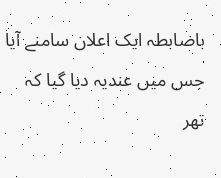باضابطہ ایک اعلان سامنے آیا جس میں عندیہ دیا گیا کہ تھر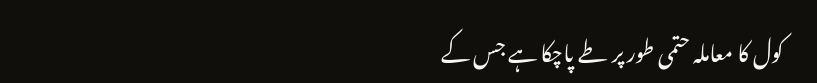کول کا معاملہ حتمی طور پر طے پاچکا ہے جس کے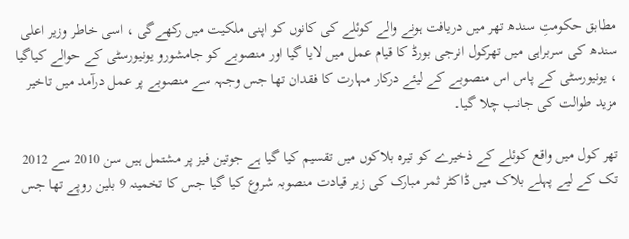مطابق حکومتِ سندھ تھر میں دریافت ہونے والے کوئلے کی کانوں کو اپنی ملکیت میں رکھےگی ، اسی خاطر وزیر اعلی سندھ کی سربراہی میں تھرکول انرجی بورڈ کا قیام عمل میں لایا گیا اور منصوبے کو جامشورو یونیورسٹی کے حوالے کیاگیا ، یونیورسٹی کے پاس اس منصوبے کے لیئے درکار مہارت کا فقدان تھا جس وجہہ سے منصوبے پر عمل درآمد میں تاخیر مزید طوالت کی جانب چلا گیا۔

تھر کول میں واقع کوئلے کے ذخیرے کو تیرہ بلاکوں میں تقسیم کیا گیا ہے جوتین فیز پر مشتمل ہیں سن 2010 سے 2012 تک کے لیے پہلے بلاک میں ڈاکٹر ثمر مبارک کی زیر قیادت منصوبہ شروع کیا گیا جس کا تخمینہ 9 بلین روپے تھا جس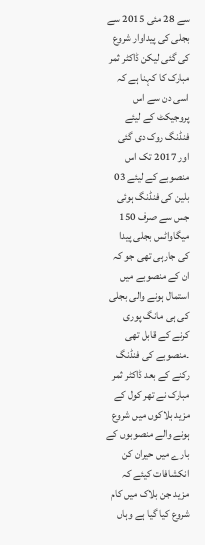سے 28 مئی 2015 سے بجلی کی پیداوار شروع کی گئی لیکن ڈاکٹر ثمر مبارک کا کہنا ہے کہ اسی دن سے اس پروجیکٹ کے لیئے فنڈنگ روک دی گئی اور 2017 تک اس منصوبے کے لیئے 03 بلین کی فنڈنگ ہوئی جس سے صرف 150 میگاواٹس بجلی پیدا کی جارہی تھی جو کہ ان کے منصوبے میں استمال ہونے والی بجلی کی ہی مانگ پوری کرنے کے قابل تھی ۔منصوبے کی فنڈنگ رکنے کے بعد ڈاکٹر ثمر مبارک نے تھر کول کے مزید بلاکوں میں شروع ہونے والے منصوبوں کے بارے میں حیران کن انکشافات کیئے کہ مزید جن بلاک میں کام شروع کیا گیا ہے وہاں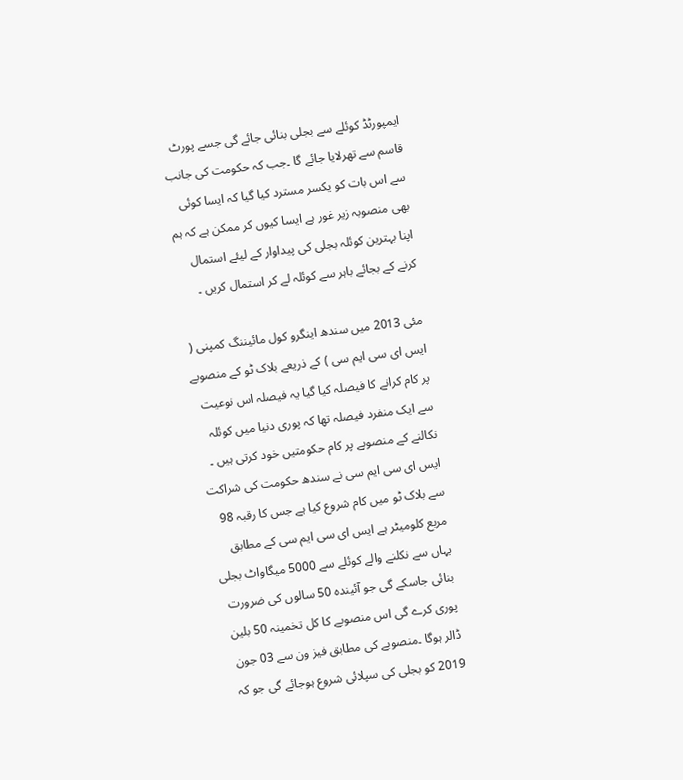ایمپورٹڈ کوئلے سے بجلی بنائی جائے گی جسے پورٹ قاسم سے تھرلایا جائے گا ۔جب کہ حکومت کی جانب سے اس بات کو یکسر مسترد کیا گیا کہ ایسا کوئی بھی منصوبہ زیر غور ہے ایسا کیوں کر ممکن ہے کہ ہم اپنا بہترین کوئلہ بجلی کی پیداوار کے لیئے استمال کرنے کے بجائے باہر سے کوئلہ لے کر استمال کریں ۔

مئی 2013 میں سندھ اینگرو کول مائیننگ کمپنی ( ایس ای سی ایم سی ) کے ذریعے بلاک ٹو کے منصوبے پر کام کرانے کا فیصلہ کیا گیا یہ فیصلہ اس نوعیت سے ایک منفرد فیصلہ تھا کہ پوری دنیا میں کوئلہ نکالنے کے منصوبے پر کام حکومتیں خود کرتی ہیں ۔ ایس ای سی ایم سی نے سندھ حکومت کی شراکت سے بلاک ٹو میں کام شروع کیا ہے جس کا رقبہ 98 مربع کلومیٹر ہے ایس ای سی ایم سی کے مطابق یہاں سے نکلنے والے کوئلے سے 5000 میگاواٹ بجلی بنائی جاسکے گی جو آئیندہ 50 سالوں کی ضرورت پوری کرے گی اس منصوبے کا کل تخمینہ 50 بلین ڈالر ہوگا ۔منصوبے کی مطابق فیز ون سے 03 جون 2019 کو بجلی کی سپلائی شروع ہوجائے گی جو کہ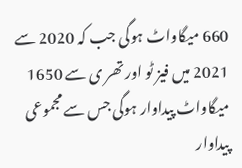660 میگاواٹ ہوگی جب کہ 2020 سے 2021 میں فیز ٹو اور تھر ی سے 1650 میگاواٹ پیداوار ہوگی جس سے مجموعی پیداوار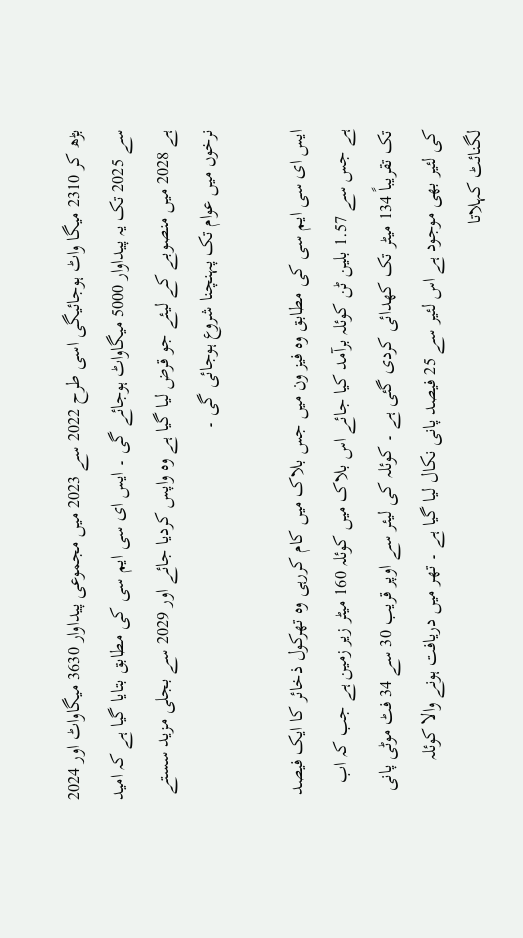بڑھ کر 2310 میگا واٹ ہوجائیگی اسی طرح 2022 سے 2023 میں مجموعی پیداوار 3630 میگاواٹ اور 2024 سے 2025 تک یہ پیداوار 5000 میگاواٹ ہوجائے گی ۔ ایس ای سی ایم سی کی مطابق بتایا گیا ہے کہ امید ہے 2028 میں منصوبے کے لیئے جو قرض لیا گیا ہے وہ واپس کردیا جائے اور 2029 سے بجلی مزید سستے نرخوں میں عوام تک پہنچنا شروع ہوجائی گی ۔

ایس ای سی ایم سی کی مطابق وہ فیز ون میں جس بلاک میں کام کررہی وہ تھرکول ذخائر کا ایک فیصد ہے جس سے 1.57 بلین ٹن کوئلہ برآمد کیا جائے اس بلاک میں کوئلہ 160 میٹر زیر زمین ہے جب کہ اب تک تقریباً 134 میٹر تک کھدائی کردی گئی ہے ۔ کوئلہ کی لیئر سے اوپر قریب 30 سے 34 فٹ موٹی پانی کی لئیر بھی موجود ہے اس لئیر سے 25 فیصد پانی نکال لیا گیا ہے ۔ تھر میں دریافت ہونے والا کوئلہ لگنائٹ کہلاتا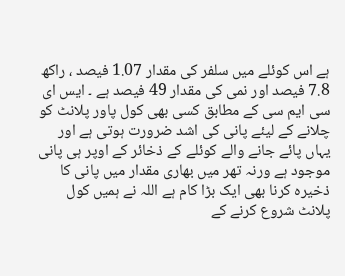ہے اس کوئلے میں سلفر کی مقدار 1.07 فیصد ، راکھ 7.8 فیصد اور نمی کی مقدار 49 فیصد ہے ۔ ایس ای سی ایم سی کے مطابق کسی بھی کول پاور پلانٹ کو چلانے کے لیئے پانی کی اشد ضرورت ہوتی ہے اور یہاں پائے جانے والے کوئلے کے ذخائر کے اوپر ہی پانی موجود ہے ورنہ تھر میں بھاری مقدار میں پانی کا ذخیرہ کرنا بھی ایک بڑا کام ہے اللہ نے ہمیں کول پلانٹ شروع کرنے کے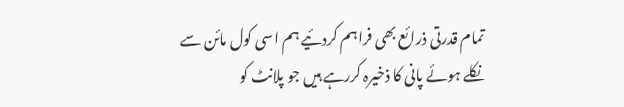تمام قدرتی ذرائع بھی فراہم کردئیے ہم اسی کول مائن سے نکلے ہوئے پانی کا ذخیرہ کررہے ہیں جو پلانٹ کو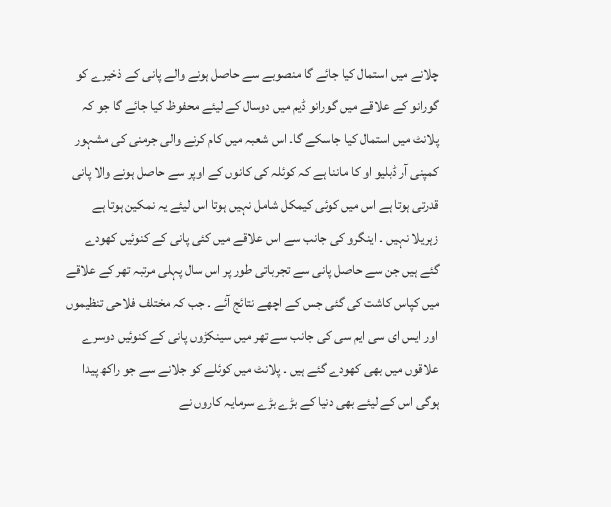چلانے میں استمال کیا جائے گا منصوبے سے حاصل ہونے والے پانی کے ذخیرے کو گورانو کے علاقے میں گورانو ڈیم میں دوسال کے لیئے محفوظ کیا جائے گا جو کہ پلانٹ میں استمال کیا جاسکے گا۔ اس شعبہ میں کام کرنے والی جرمنی کی مشہور کمپنی آر ڈبلیو او کا ماننا ہے کہ کوئلہ کی کانوں کے اوپر سے حاصل ہونے والا پانی قدرتی ہوتا ہے اس میں کوئی کیمکل شامل نہیں ہوتا اس لیئے یہ نمکین ہوتا ہے زہریلا نہیں ۔ اینگرو کی جانب سے اس علاقے میں کئی پانی کے کنوئیں کھودے گئے ہیں جن سے حاصل پانی سے تجرباتی طور پر اس سال پہلی مرتبہ تھر کے علاقے میں کپاس کاشت کی گئی جس کے اچھے نتائج آئے ۔ جب کہ مختلف فلاحی تنظیموں اور ایس ای سی ایم سی کی جانب سے تھر میں سینکڑوں پانی کے کنوئیں دوسرے علاقوں میں بھی کھودے گئے ہیں ۔ پلانٹ میں کوئلے کو جلانے سے جو راکھ پیدا ہوگی اس کے لیئے بھی دنیا کے بڑے بڑے سرمایہ کاروں نے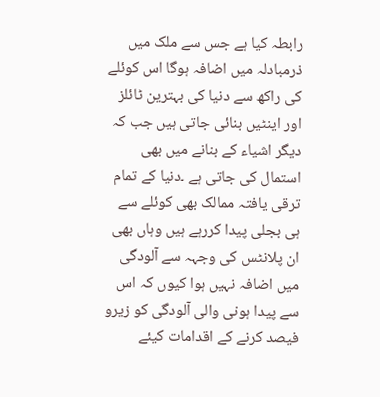رابطہ کیا ہے جس سے ملک میں ذرمبادلہ میں اضافہ ہوگا اس کوئلے کی راکھ سے دنیا کی بہترین ٹائلز اور اینٹیں بنائی جاتی ہیں جب کہ دیگر اشیاء کے بنانے میں بھی استمال کی جاتی ہے ۔دنیا کے تمام ترقی یافتہ ممالک بھی کوئلے سے ہی بجلی پیدا کررہے ہیں وہاں بھی ان پلانٹس کی وجہہ سے آلودگی میں اضافہ نہیں ہوا کیوں کہ اس سے پیدا ہونی والی آلودگی کو زیرو فیصد کرنے کے اقدامات کیئے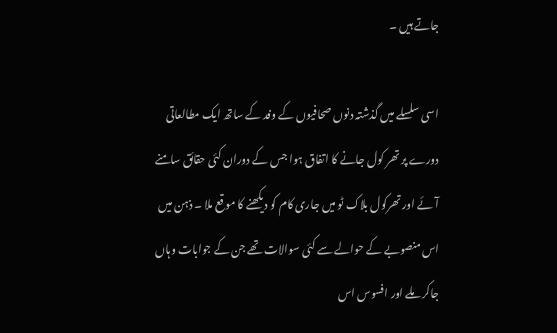جاتے ہیں ۔

اسی سلسلے میں گذشتہ دنوں صحافیوں کے وفد کے ساتھ ایک مطالعاتی دورے پر تھر کول جانے کا اتفاق ہوا جس کے دوران کئی حقائق سامنے آئے اور تھرکول بلاک ٹو میں جاری کام کو دیکھنے کا موقع ملا ۔ ذہن میں اس منصوبے کے حوالے سے کئی سوالات تھے جن کے جوابات وہاں جاکر ملے اور افسوس اس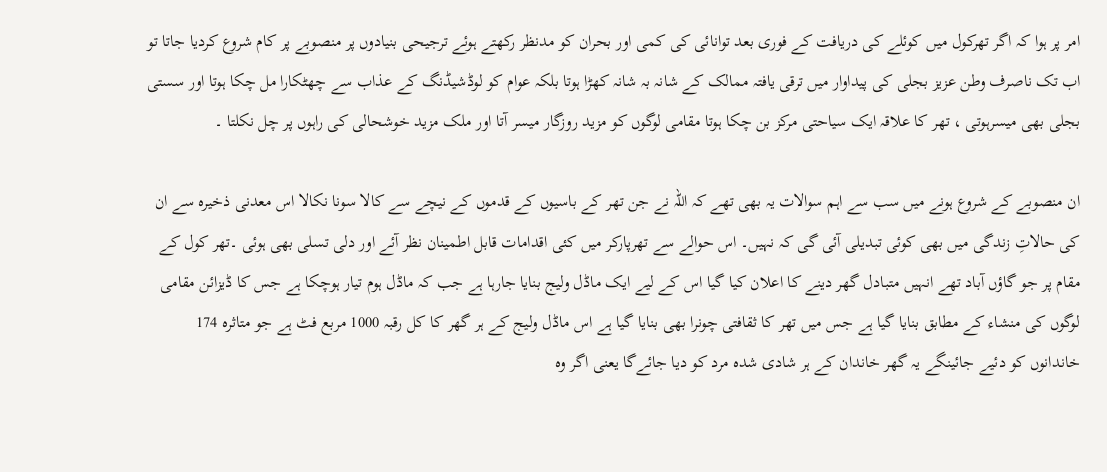امر پر ہوا کہ اگر تھرکول میں کوئلے کی دریافت کے فوری بعد توانائی کی کمی اور بحران کو مدنظر رکھتے ہوئے ترجیحی بنیادوں پر منصوبے پر کام شروع کردیا جاتا تو اب تک ناصرف وطن عزیز بجلی کی پیداوار میں ترقی یافتہ ممالک کے شانہ بہ شانہ کھڑا ہوتا بلکہ عوام کو لوڈشیڈنگ کے عذاب سے چھٹکارا مل چکا ہوتا اور سستی بجلی بھی میسرہوتی ، تھر کا علاقہ ایک سیاحتی مرکز بن چکا ہوتا مقامی لوگوں کو مزید روزگار میسر آتا اور ملک مزید خوشحالی کی راہوں پر چل نکلتا ۔

ان منصوبے کے شروع ہونے میں سب سے اہم سوالات یہ بھی تھے کہ اللہ نے جن تھر کے باسیوں کے قدموں کے نیچے سے کالا سونا نکالا اس معدنی ذخیرہ سے ان کی حالاتِ زندگی میں بھی کوئی تبدیلی آئی گی کہ نہیں۔ اس حوالے سے تھرپارکر میں کئی اقدامات قابل اطمینان نظر آئے اور دلی تسلی بھی ہوئی ۔تھر کول کے مقام پر جو گاؤں آباد تھے انہیں متبادل گھر دینے کا اعلان کیا گیا اس کے لیے ایک ماڈل ولیج بنایا جارہا ہے جب کہ ماڈل ہوم تیار ہوچکا ہے جس کا ڈیزائن مقامی لوگوں کی منشاء کے مطابق بنایا گیا ہے جس میں تھر کا ثقافتی چونرا بھی بنایا گیا ہے اس ماڈل ولیج کے ہر گھر کا کل رقبہ 1000 مربع فٹ ہے جو متاثرہ 174 خاندانوں کو دئیے جائینگے یہ گھر خاندان کے ہر شادی شدہ مرد کو دیا جائےگا یعنی اگر وہ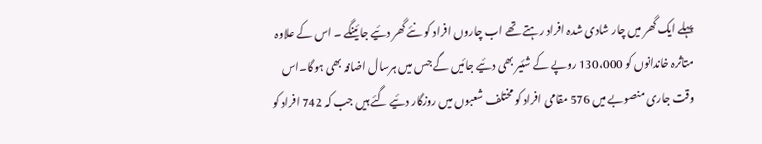پہلے ایک گھر میں چار شادی شدہ افراد رہتے تھے اب چاروں افراد کو نئے گھر دئیے جائینگے ۔ اس کے علاوہ متاثرہ خاندانوں کو 130،000 روپے کے شئیر بھی دئیے جائیں گے جس میں ہرسال اضافہ بھی ہوگا۔اس وقت جاری منصوبے میں 576 مقامی افراد کو مختلف شعبوں میں روزگار دئیے گئے ہیں جب کہ 742 افراد کو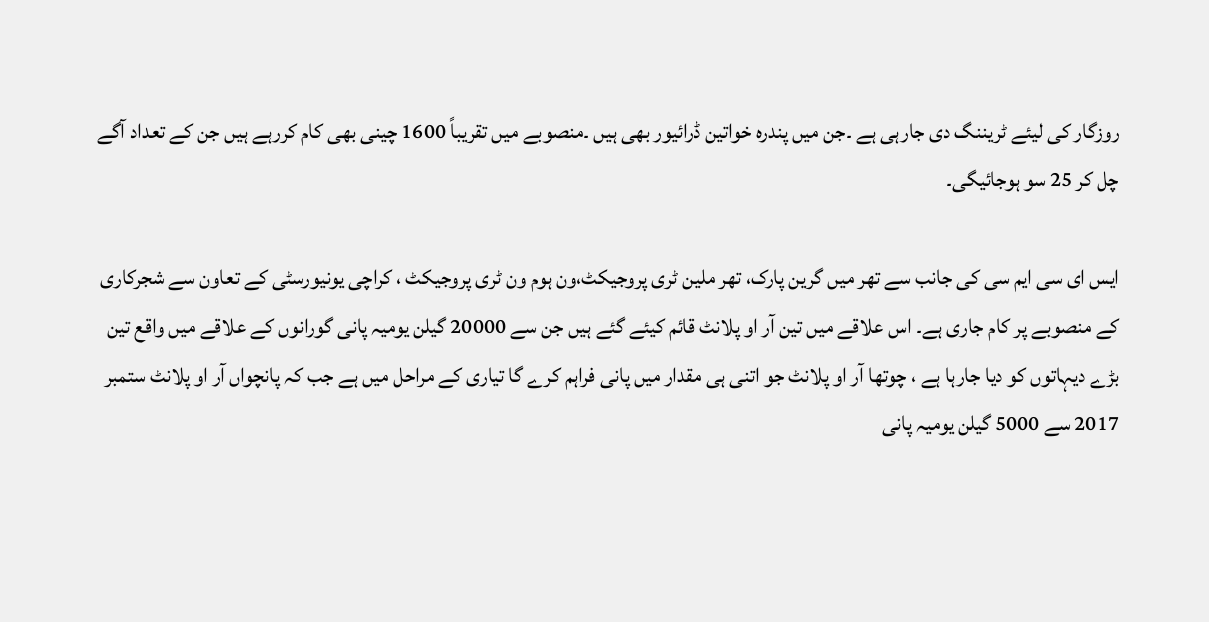روزگار کی لیئے ٹریننگ دی جارہی ہے ۔جن میں پندرہ خواتین ڈرائیور بھی ہیں ۔منصوبے میں تقریباً 1600 چینی بھی کام کررہے ہیں جن کے تعداد آگے چل کر 25 سو ہوجائیگی۔

ایس ای سی ایم سی کی جانب سے تھر میں گرین پارک، تھر ملین ٹری پروجیکٹ،ون ہوم ون ٹری پروجیکٹ ، کراچی یونیورسٹی کے تعاون سے شجرکاری کے منصوبے پر کام جاری ہے۔ اس علاقے میں تین آر او پلانٹ قائم کیئے گئے ہیں جن سے 20000 گیلن یومیہ پانی گورانوں کے علاقے میں واقع تین بڑے دیہاتوں کو دیا جارہا ہے ، چوتھا آر او پلانٹ جو اتنی ہی مقدار میں پانی فراہم کرے گا تیاری کے مراحل میں ہے جب کہ پانچواں آر او پلانٹ ستمبر 2017 سے 5000 گیلن یومیہ پانی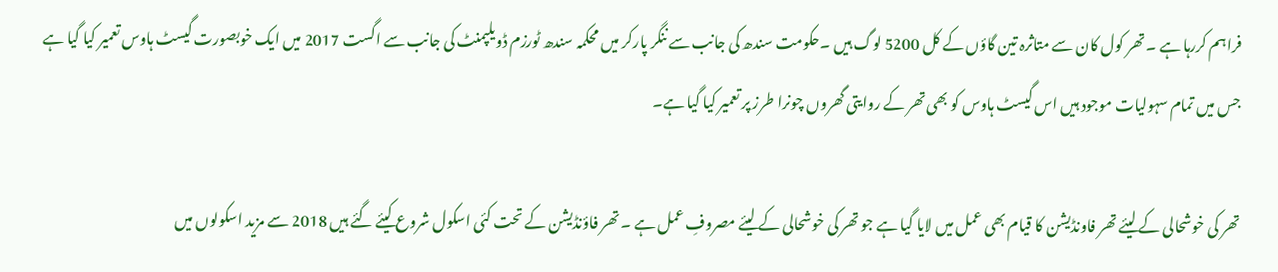فراہم کررہا ہے ۔ تھر کول کان سے متاثرہ تین گاؤں کے کل 5200 لوگ ہیں ۔حکومت سندھ کی جانب سے ننگر پارکر میں محکمہ سندھ ٹورزم ڈویلپمنٹ کی جانب سے اگست 2017 میں ایک خوبصورت گیسٹ ہاوس تعمیر کیا گیا ہے جس میں تمام سہولیات موجود ہیں اس گیسٹ ہاوس کو بھی تھر کے روایتی گھروں چونرا طرز پر تعمیر کیا گیا ہے۔

تھر کی خوشحالی کے لیئے تھر فاونڈیشن کا قیام بھی عمل میں لایا گیا ہے جو تھر کی خوشحالی کے لیئے مصروفِ عمل ہے ۔ تھر فاؤنڈیشن کے تحت کئی اسکول شروع کیئے گئے ہیں 2018 سے مزید اسکولوں میں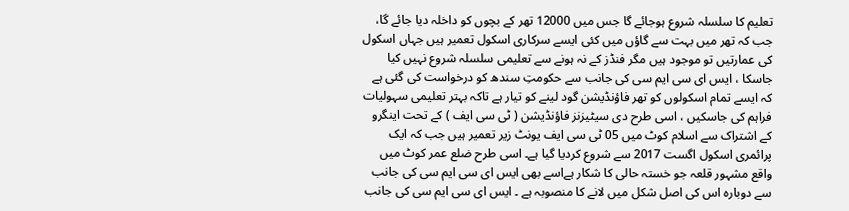تعلیم کا سلسلہ شروع ہوجائے گا جس میں 12000 تھر کے بچوں کو داخلہ دیا جائے گا، جب کہ تھر میں بہت سے گاؤں میں کئی ایسے سرکاری اسکول تعمیر ہیں جہاں اسکول کی عمارتیں تو موجود ہیں مگر فنڈز کے نہ ہونے سے تعلیمی سلسلہ شروع نہیں کیا جاسکا ، ایس ای سی ایم سی کی جانب سے حکومتِ سندھ کو درخواست کی گئی ہے کہ ایسے تمام اسکولوں کو تھر فاؤنڈیشن گود لینے کو تیار ہے تاکہ بہتر تعلیمی سہولیات فراہم کی جاسکیں ، اسی طرح دی سیٹیزنز فاؤنڈیشن ( ٹی سی ایف ) کے تحت اینگرو کے اشتراک سے اسلام کوٹ میں 05 ٹی سی ایف یونٹ زیر تعمیر ہیں جب کہ ایک پرائمری اسکول اگست 2017 سے شروع کردیا گیا ہے۔ اسی طرح ضلع عمر کوٹ میں واقع مشہور قلعہ جو خستہ حالی کا شکار ہےاسے بھی ایس ای سی ایم سی کی جانب سے دوبارہ اس کی اصل شکل میں لانے کا منصوبہ ہے ۔ ایس ای سی ایم سی کی جانب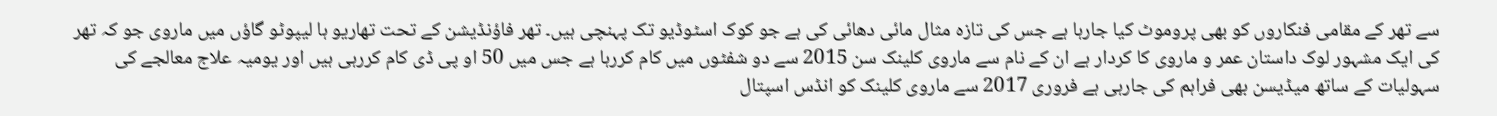سے تھر کے مقامی فنکاروں کو بھی پروموٹ کیا جارہا ہے جس کی تازہ مثال مائی دھائی کی ہے جو کوک اسٹوڈیو تک پہنچی ہیں۔ تھر فاؤنڈیشن کے تحت تھاریو ہا لیپوٹو گاؤں میں ماروی جو کہ تھر کی ایک مشہور لوک داستان عمر و ماروی کا کردار ہے ان کے نام سے ماروی کلینک سن 2015 سے دو شفٹوں میں کام کررہا ہے جس میں 50 او پی ڈی کام کررہی ہیں اور یومیہ علاج معالجے کی سہولیات کے ساتھ میڈیسن بھی فراہم کی جارہی ہے فروری 2017 سے ماروی کلینک کو انڈس اسپتال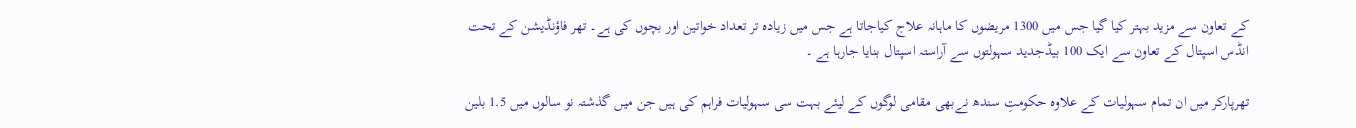کے تعاون سے مزید بہتر کیا گیا جس میں 1300 مریضوں کا ماہانہ علاج کیاجاتا ہے جس میں زیادہ تر تعداد خواتین اور بچوں کی ہے۔ تھر فاؤنڈیشن کے تحت انڈس اسپتال کے تعاون سے ایک 100 بیڈجدید سہولتوں سے آراستہ اسپتال بنایا جارہا ہے ۔

تھرپارکر میں ان تمام سہولیات کے علاوہ حکومتِ سندھ نےبھی مقامی لوگوں کے لیئے بہت سی سہولیات فراہم کی ہیں جن میں گذشتہ نو سالوں میں 1.5 بلین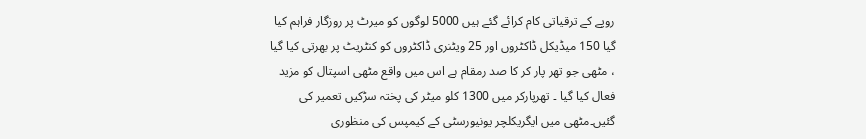روپے کے ترقیاتی کام کرائے گئے ہیں 5000 لوگوں کو میرٹ پر روزگار فراہم کیا گیا 150 میڈیکل ڈاکٹروں اور 25 ویٹنری ڈاکٹروں کو کنٹریٹ پر بھرتی کیا گیا ، مٹھی جو تھر پار کر کا صد رمقام ہے اس میں واقع مٹھی اسپتال کو مزید فعال کیا گیا ۔ تھرپارکر میں 1300 کلو میٹر کی پختہ سڑکیں تعمیر کی گئیں۔مٹھی میں ایگریکلچر یونیورسٹی کے کیمپس کی منظوری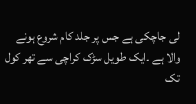لی جاچکی ہے جس پر جلد کام شروع ہونے والا ہے ۔ایک طویل سڑک کراچی سے تھر کول تک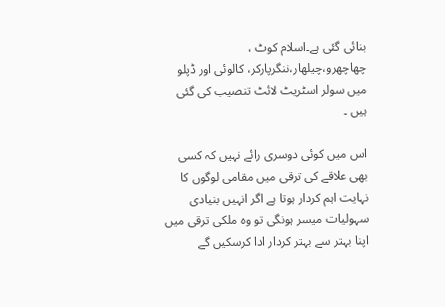بنائی گئی ہے۔اسلام کوٹ ، چھاچھرو،چیلھار،ننگرپارکر، کالوئی اور ڈپلو میں سولر اسٹریٹ لائٹ تنصیب کی گئی ہیں ۔

اس میں کوئی دوسری رائے نہیں کہ کسی بھی علاقے کی ترقی میں مقامی لوگوں کا نہایت اہم کردار ہوتا ہے اگر انہیں بنیادی سہولیات میسر ہونگی تو وہ ملکی ترقی میں اپنا بہتر سے بہتر کردار ادا کرسکیں گے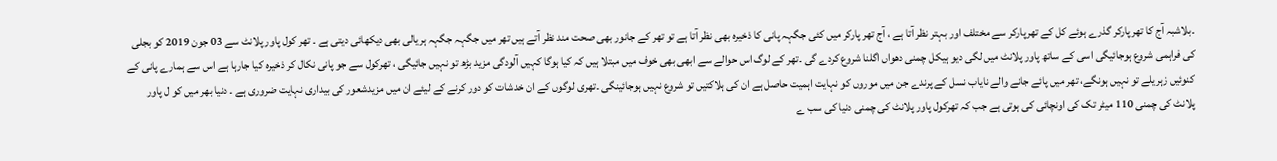۔بلاشبہ آج کا تھرپارکر گذرے ہوئے کل کے تھرپارکر سے مختلف اور بہتر نظر آتا ہے ، آج تھر پارکر میں کئی جگہہ پانی کا ذخیرہ بھی نظر آتا ہے تو تھر کے جانور بھی صحت مند نظر آتے ہیں تھر میں جگہہ جگہہ ہریالی بھی دیکھائی دیتی ہے ۔ تھر کول پاور پلانٹ سے 03 جون 2019 کو بجلی کی فراہمی شروع ہوجائیگی اسی کے ساتھ پاور پلانٹ میں لگی دیو ہیکل چمنی دھواں اگلنا شروع کردے گی ۔تھر کے لوگ اس حوالے سے ابھی بھی خوف میں مبتلا ہیں کہ کیا ہوگا کہیں آلودگی مزید بڑھ تو نہیں جائیگی ، تھرکول سے جو پانی نکال کر ذخیرہ کیا جارہا ہے اس سے ہمارے پانی کے کنوئیں زہریلے تو نہیں ہونگے، تھر میں پائے جانے والے نایاب نسل کے پرندے جن میں موروں کو نہایت اہمیت حاصل ہے ان کی ہلاکتیں تو شروع نہیں ہوجائینگی ۔تھری لوگوں کے ان خدشات کو دور کرنے کے لیئے ان میں مزیدشعور کی بیداری نہایت ضروری ہے ۔ دنیا بھر میں کو ل پاور پلانٹ کی چمنی 110 میٹر تک کی اونچائی کی ہوتی ہے جب کہ تھرکول پاور پلانٹ کی چمنی دنیا کی سب ے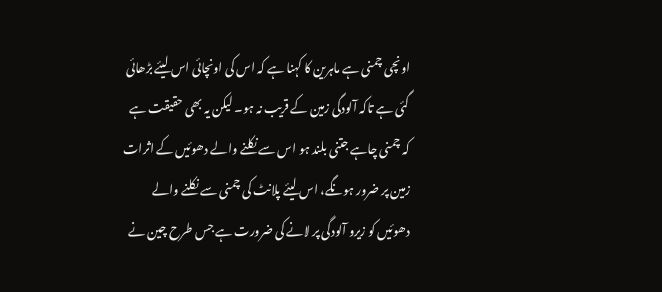اونچی چمنی ہے ماہرین کا کہنا ہے کہ اس کی اونچائی اس لیئے بڑھائی گئی ہے تاکہ آلودگی زمین کے قریب نہ ہو۔ لیکن یہ بھی حقیقت ہے کہ چمنی چاہے جتنی بلند ہو اس سے نکلنے والے دھوئیں کے اثرات زمین پر ضرور ہونگے، اس لیئے پلانٹ کی چمنی سے نکلنے والے دھوئیں کو زیرو آلودگی پر لانے کی ضرورت ہے جس طرح چین نے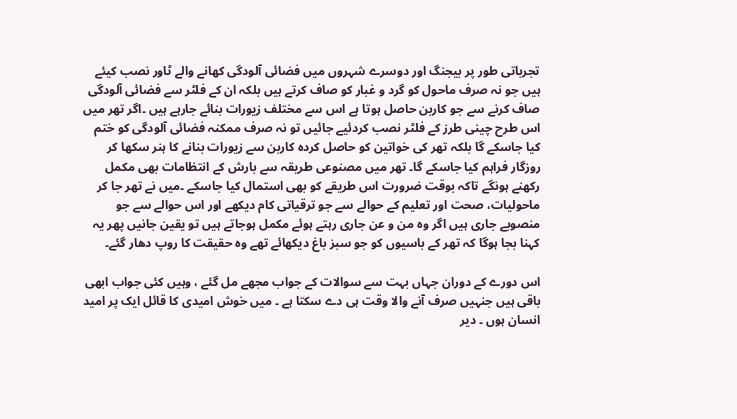تجرباتی طور پر بیجنگ اور دوسرے شہروں میں فضائی آلودگی کھانے والے ٹاور نصب کیئے ہیں جو نہ صرف ماحول کو گرد و غبار کو صاف کرتے ہیں بلکہ ان کے فلٹر سے فضائی آلودگی صاف کرنے سے جو کاربن حاصل ہوتا ہے اس سے مختلف زیورات بنائے جارہے ہیں ۔اگر تھر میں اس طرح چینی طرز کے فلٹر نصب کردئیے جائیں تو نہ صرف ممکنہ فضائی آلودگی کو ختم کیا جاسکے گا بلکہ تھر کی خواتین کو حاصل کردہ کاربن سے زیورات بنانے کا ہنر سکھا کر روزگار فراہم کیا جاسکے گا۔ تھر میں مصنوعی طریقہ سے بارش کے انتظامات بھی مکمل رکھنے ہونگے تاکہ بوقت ضرورت اس طریقے کو بھی استمال کیا جاسکے ۔میں نے تھر جا کر ماحولیات، صحت اور تعلیم کے حوالے سے جو ترقیاتی کام دیکھے اور اس حوالے سے جو منصوبے جاری ہیں اگر وہ من و عن جاری رہتے ہوئے مکمل ہوجاتے ہیں تو یقین جانیں پھر یہ کہنا بجا ہوگا کہ تھر کے باسیوں کو جو سبز باغ دیکھائے تھے وہ حقیقت کا روپ دھار گئے۔

اس دورے کے دوران جہاں بہت سے سوالات کے جواب مجھے مل گئے ، وہیں کئی جواب ابھی باقی ہیں جنہیں صرف آنے والا وقت ہی دے سکتا ہے ۔ میں خوش امیدی کا قائل ایک پر امید انسان ہوں ۔ دیر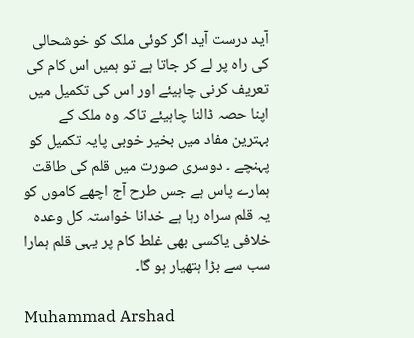آید درست آید اگر کوئی ملک کو خوشحالی کی راہ پر لے کر جاتا ہے تو ہمیں اس کام کی تعریف کرنی چاہیئے اور اس کی تکمیل میں اپنا حصہ ڈالنا چاہیئے تاکہ وہ ملک کے بہترین مفاد میں بخیر خوبی پایہ تکمیل کو پہنچے ۔ دوسری صورت میں قلم کی طاقت ہمارے پاس ہے جس طرح آج اچھے کاموں کو یہ قلم سراہ رہا ہے خدانا خواستہ کل وعدہ خلافی یاکسی بھی غلط کام پر یہی قلم ہمارا سب سے بڑا ہتھیار ہو گا۔

Muhammad Arshad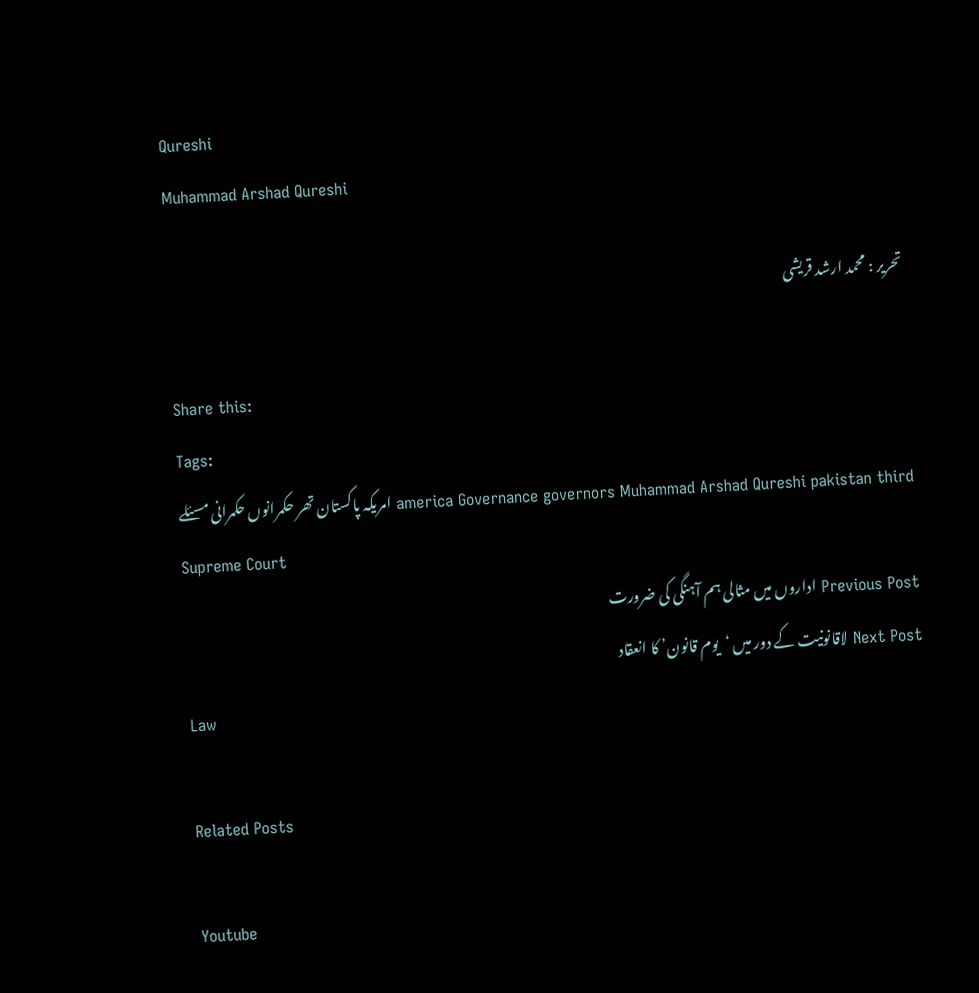Qureshi
Muhammad Arshad Qureshi

تحریر : محمد ارشد قریشی

Share this:
Tags:
america Governance governors Muhammad Arshad Qureshi pakistan third امریکہ پاکستان تھر حکمرانوں حکمرانی مسئلے
Supreme Court
Previous Post اداروں میں مثالی ہم آہنگی کی ضرورت
Next Post لاقانونیت کے دور میں ‘یوم قانون’ کا انعقاد
Law

Related Posts

Youtube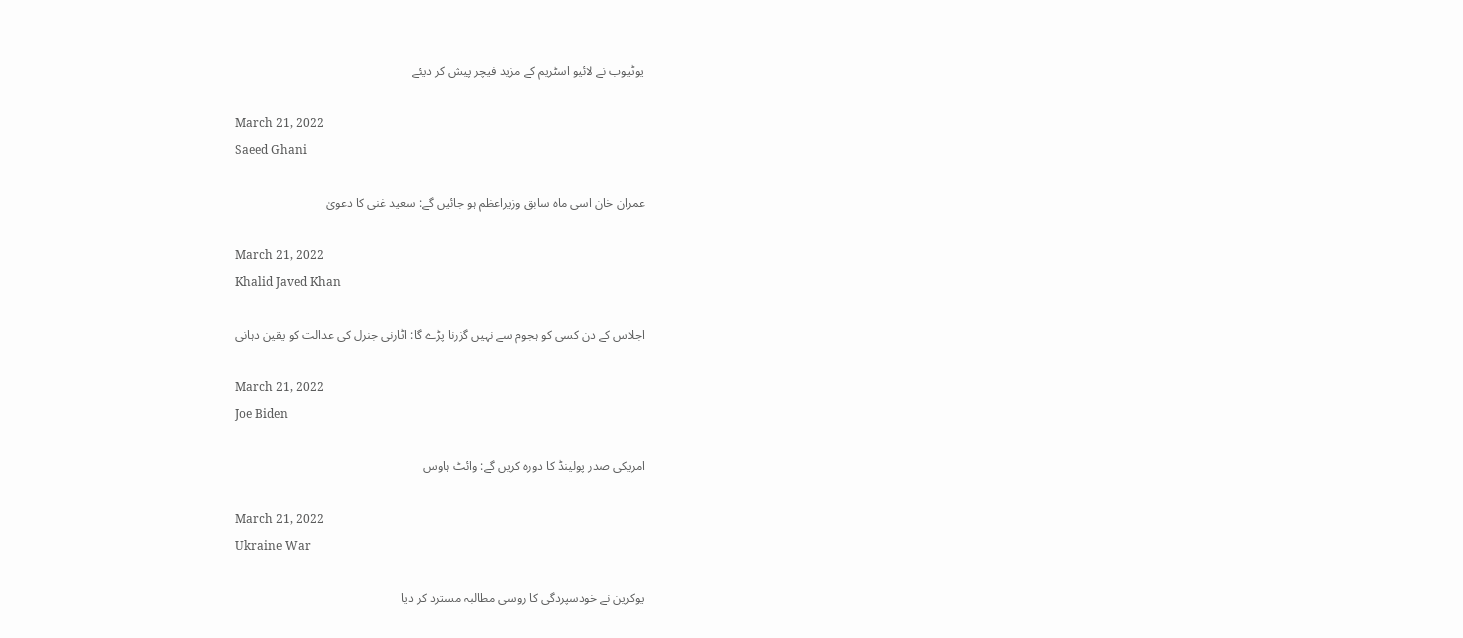یوٹیوب نے لائیو اسٹریم کے مزید فیچر پیش کر دیئے

March 21, 2022
Saeed Ghani

عمران خان اسی ماہ سابق وزیراعظم ہو جائیں گے: سعید غنی کا دعویٰ

March 21, 2022
Khalid Javed Khan

اجلاس کے دن کسی کو ہجوم سے نہیں گزرنا پڑے گا: اٹارنی جنرل کی عدالت کو یقین دہانی

March 21, 2022
Joe Biden

امریکی صدر پولینڈ کا دورہ کریں گے: وائٹ ہاوس

March 21, 2022
Ukraine War

یوکرین نے خودسپردگی کا روسی مطالبہ مسترد کر دیا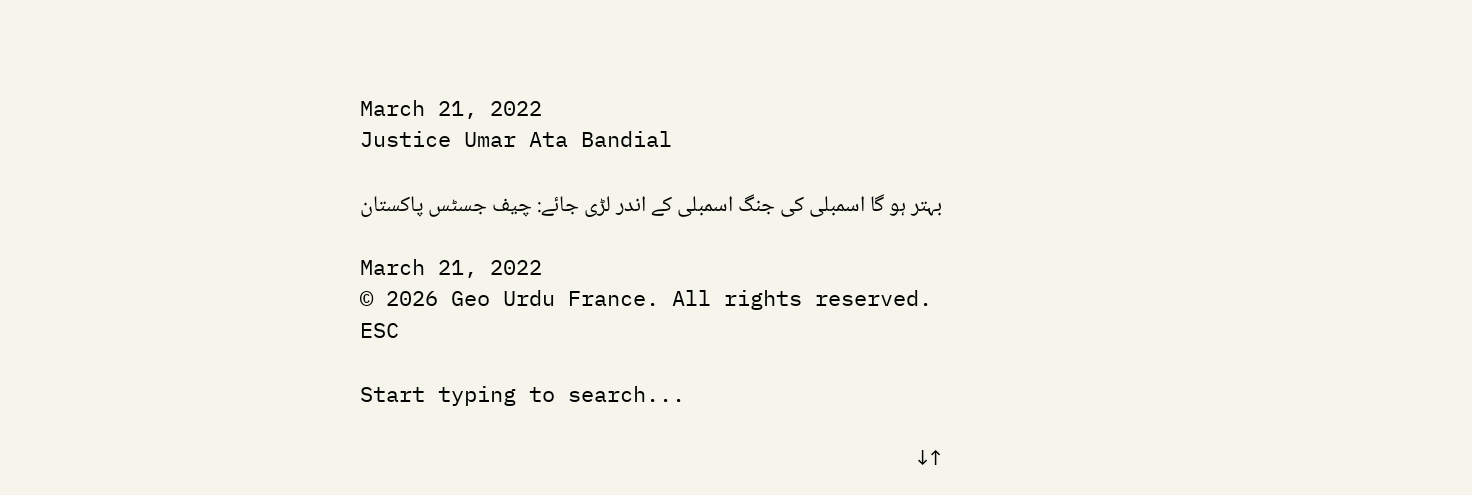March 21, 2022
Justice Umar Ata Bandial

بہتر ہو گا اسمبلی کی جنگ اسمبلی کے اندر لڑی جائے: چیف جسٹس پاکستان

March 21, 2022
© 2026 Geo Urdu France. All rights reserved.
ESC

Start typing to search...

↑↓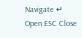Navigate ↵ Open ESC Close